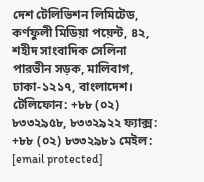দেশ টেলিভিশন লিমিটেড, কর্ণফুলী মিডিয়া পয়েন্ট, ৪২, শহীদ সাংবাদিক সেলিনা পারভীন সড়ক, মালিবাগ, ঢাকা-১২১৭, বাংলাদেশ।
টেলিফোন: +৮৮ (০২) ৮৩৩২৯৫৮, ৮৩৩২৯২২ ফ্যাক্স: +৮৮ (০২) ৮৩৩২৯৮১ মেইল: [email protected]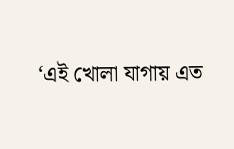‘এই খোলা যাগায় এত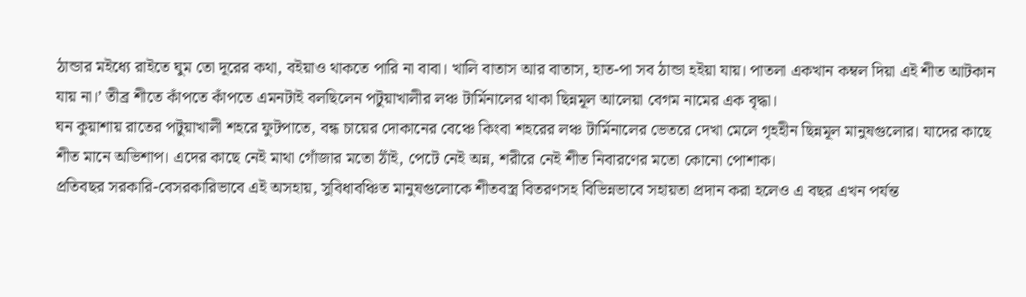ঠান্ডার মইধ্যে রাইতে ঘুম তো দূরের কথা, বইয়াও থাকতে পারি না বাবা। খালি বাতাস আর বাতাস, হাত-পা সব ঠান্ডা হইয়া যায়। পাতলা একখান কম্বল দিয়া এই শীত আটকান যায় না।’ তীব্র শীতে কাঁপতে কাঁপতে এমনটাই বলছিলেন পটুয়াখালীর লঞ্চ টার্মিনালের থাকা ছিন্নমূল আলেয়া বেগম নামের এক বৃদ্ধা।
ঘন কুয়াশায় রাতের পটুয়াখালী শহরে ফুটপাতে, বন্ধ চায়ের দোকানের বেঞ্চে কিংবা শহরের লঞ্চ টার্মিনালের ভেতরে দেখা মেলে গৃহহীন ছিন্নমূল মানুষগুলোর। যাদের কাছে শীত মানে অভিশাপ। এদের কাছে নেই মাথা গোঁজার মতো ঠাঁই, পেটে নেই অন্ন, শরীরে নেই শীত নিবারণের মতো কোনো পোশাক।
প্রতিবছর সরকারি-বেসরকারিভাবে এই অসহায়, সুবিধাবঞ্চিত মানুষগুলোকে শীতবস্ত্র বিতরণসহ বিভিন্নভাবে সহায়তা প্রদান করা হলেও এ বছর এখন পর্যন্ত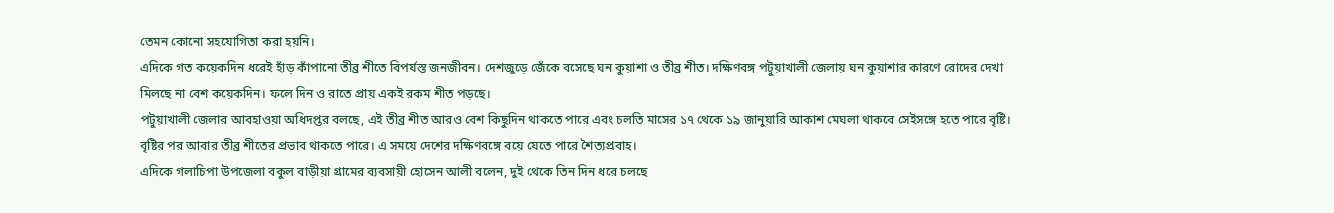তেমন কোনো সহযোগিতা করা হয়নি।
এদিকে গত কয়েকদিন ধরেই হাঁড় কাঁপানো তীব্র শীতে বিপর্যস্ত জনজীবন। দেশজুড়ে জেঁকে বসেছে ঘন কুয়াশা ও তীব্র শীত। দক্ষিণবঙ্গ পটুয়াখালী জেলায় ঘন কুয়াশার কারণে রোদের দেখা মিলছে না বেশ কয়েকদিন। ফলে দিন ও রাতে প্রায় একই রকম শীত পড়ছে।
পটুয়াখালী জেলার আবহাওয়া অধিদপ্তর বলছে, এই তীব্র শীত আরও বেশ কিছুদিন থাকতে পারে এবং চলতি মাসের ১৭ থেকে ১৯ জানুয়ারি আকাশ মেঘলা থাকবে সেইসঙ্গে হতে পারে বৃষ্টি। বৃষ্টির পর আবার তীব্র শীতের প্রভাব থাকতে পারে। এ সময়ে দেশের দক্ষিণবঙ্গে বয়ে যেতে পারে শৈত্যপ্রবাহ।
এদিকে গলাচিপা উপজেলা বকুল বাড়ীয়া গ্রামের ব্যবসায়ী হোসেন আলী বলেন, দুই থেকে তিন দিন ধরে চলছে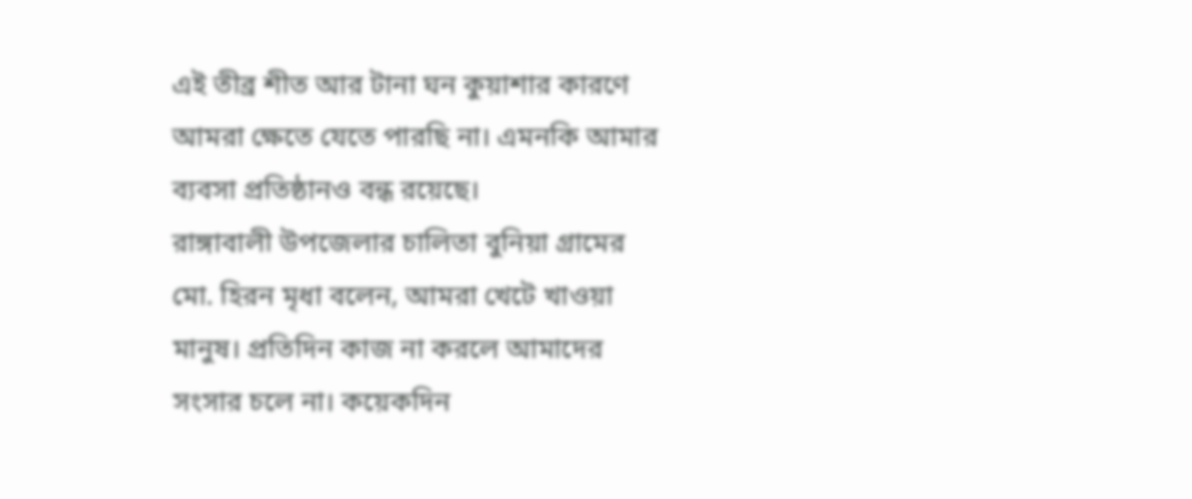এই তীব্র শীত আর টানা ঘন কুয়াশার কারণে আমরা ক্ষেতে যেতে পারছি না। এমনকি আমার ব্যবসা প্রতিষ্ঠানও বন্ধ রয়েছে।
রাঙ্গাবালী উপজেলার চালিতা বুনিয়া গ্রামের মো. হিরন মৃধা বলেন, আমরা খেটে খাওয়া মানুষ। প্রতিদিন কাজ না করলে আমাদের সংসার চলে না। কয়েকদিন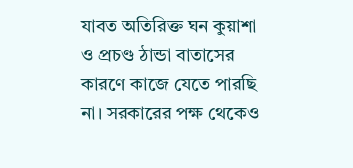যাবত অতিরিক্ত ঘন কুয়াশা ও প্রচণ্ড ঠান্ডা বাতাসের কারণে কাজে যেতে পারছি না। সরকারের পক্ষ থেকেও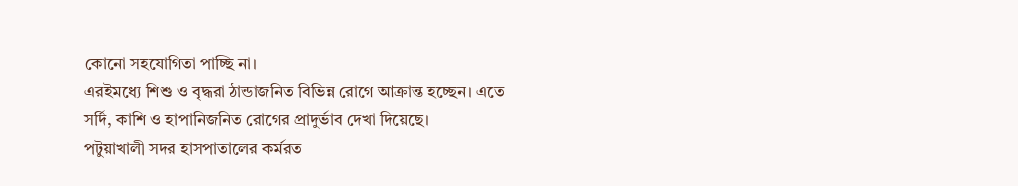কোনো সহযোগিতা পাচ্ছি না।
এরইমধ্যে শিশু ও বৃদ্ধরা ঠান্ডাজনিত বিভিন্ন রোগে আক্রান্ত হচ্ছেন। এতে সর্দি, কাশি ও হাপানিজনিত রোগের প্রাদুর্ভাব দেখা দিয়েছে।
পটুয়াখালী সদর হাসপাতালের কর্মরত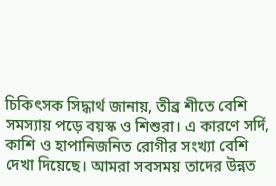চিকিৎসক সিদ্ধার্থ জানায়, তীব্র শীতে বেশি সমস্যায় পড়ে বয়স্ক ও শিশুরা। এ কারণে সর্দি, কাশি ও হাপানিজনিত রোগীর সংখ্যা বেশি দেখা দিয়েছে। আমরা সবসময় তাদের উন্নত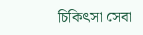চিকিৎসা সেবা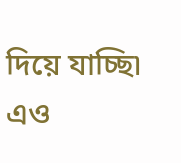দিয়ে যাচ্ছি৷
এও